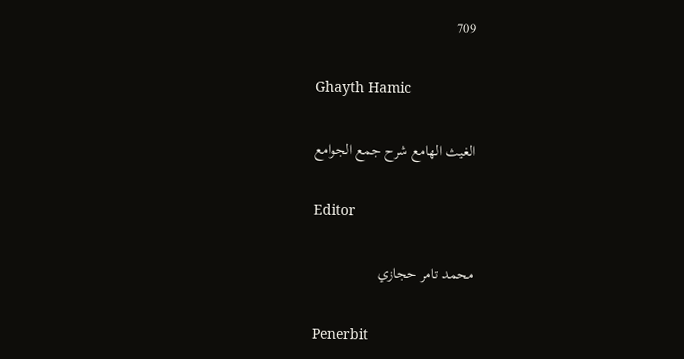709

Ghayth Hamic

الغيث الهامع شرح جمع الجوامع

Editor

محمد تامر حجازي

Penerbit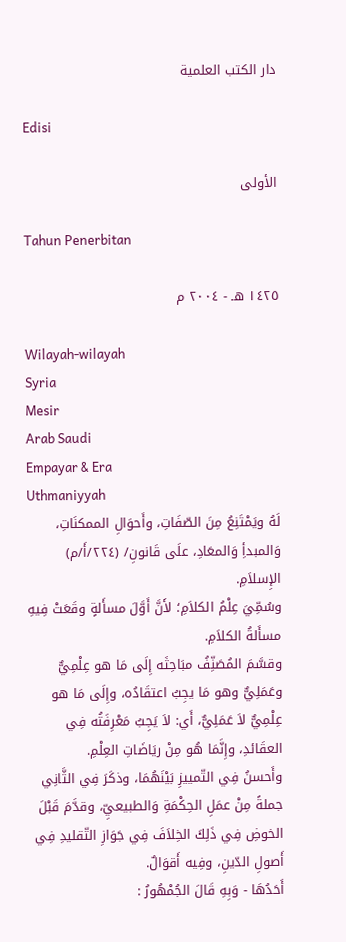دار الكتب العلمية

Edisi

الأولى

Tahun Penerbitan

١٤٢٥ هـ - ٢٠٠٤ م

Wilayah-wilayah
Syria
Mesir
Arab Saudi
Empayar & Era
Uthmaniyyah
لَهُ ويَمْتَنِعُ مِنَ الصّفَاتِ، وأَحوَالِ الممكنَاتِ، وَالمبدأِ وَالمعَادِ، علَى قَانونِ/ (٢٢٤/أَ/م) الإِسلاَمِ.
وسُمِّيَ عِلْمُ الكلاَمِ؛ لأَنَّ أَوَّلَ مسأَلةٍ وقَعَتْ فِيهِ مسأَلةُ الكلاَمِ.
وقسَّمَ المُصَنِّفُ مبَاحِثَه إِلَى مَا هو عِلْمِيٌّ وعَمَلِيٌّ وهو مَا يجِبُ اعتقَادُه، وإِلَى مَا هو عِلْمِيٌّ لاَ عَمَلِيٌّ، أَي: لاَ يَجِبُ مَعْرِفَتُه فِي العقَائدِ، وإِنَّمَا هُو مِنْ ريَاضَاتِ العِلْمِ.
وأَحسنُ فِي التّمييزِ بَيْنَهُمَا، وذكَرَ فِي الثَّانِي جملةً مِنْ عمَلِ الحِكْمَةِ وَالطبيعيِّ، وقدَّمَ قَبْلَ الخوضِ فِي ذَلِكَ الخِلاَفَ فِي جَوَازِ التّقليدِ فِي أَصولِ الدّينِ، وفِيه أَقوَالٌ.
أَحَدُهَا - وَبِهِ قَالَ الجُمْهُورُ :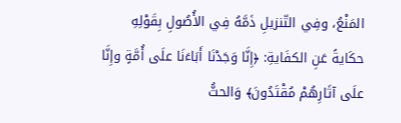المَنْعُ، وفِي التّنزيلِ ذَمَّهُ فِي الأُصُولِ بِقَوْلِهِ حكَايةً عَنِ الكفَايةِ: ﴿إِنَّا وَجَدْنَا أَبَاءَنَا علَى أُمَّةٍ وإِنَّا علَى آثَارِهُمْ مُقْتَدُونَ﴾ وَالحثُّ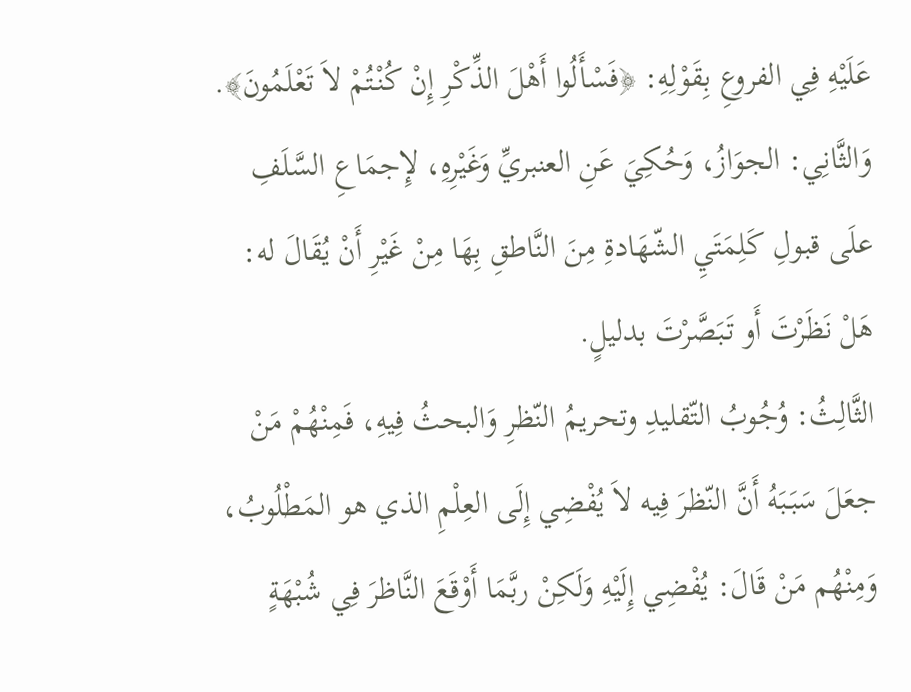عَلَيْهِ فِي الفروعِ بِقَوْلِهِ: ﴿فَسْأَلُوا أَهْلَ الذِّكْرِ إِنْ كُنْتُمْ لاَ تَعْلَمُونَ﴾.
وَالثَّانِي: الجوَازُ، وَحُكِيَ عَنِ العنبريِّ وَغَيْرِهِ، لإِجمَاعِ السَّلَفِ علَى قبولِ كَلِمَتَيِ الشّهَادةِ مِنَ النَّاطقِ بِهَا مِنْ غَيْرِ أَنْ يُقَالَ له: هَلْ نَظَرْتَ أَو تَبَصَّرْتَ بدليلٍ.
الثَّالِثُ: وُجُوبُ التّقليدِ وتحريمُ النّظرِ وَالبحثُ فِيهِ، فَمِنْهُمْ مَنْ جعَلَ سَبَبَهُ أَنَّ النّظرَ فِيه لاَ يُفْضِي إِلَى العِلْمِ الذي هو المَطْلُوبُ، وَمِنْهُم مَنْ قَالَ: يُفْضِي إِلَيْهِ وَلَكِنْ ربَّمَا أَوْقَعَ النَّاظرَ فِي شُبْهَةٍ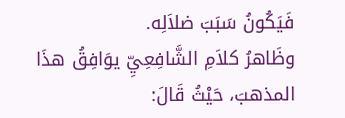فَيَكُونُ سَبَبَ ضلاَلِه.
وظَاهرُ كلاَمِ الشَّافِعِيِّ يوَافِقُ هذَا المذهبَ، حَيْثُ قَالَ: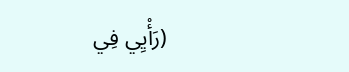(رَأْيِي فِي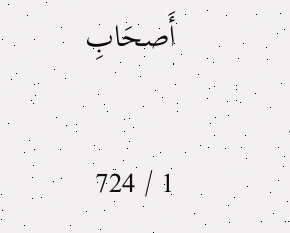أَصحَابِ

1 / 724